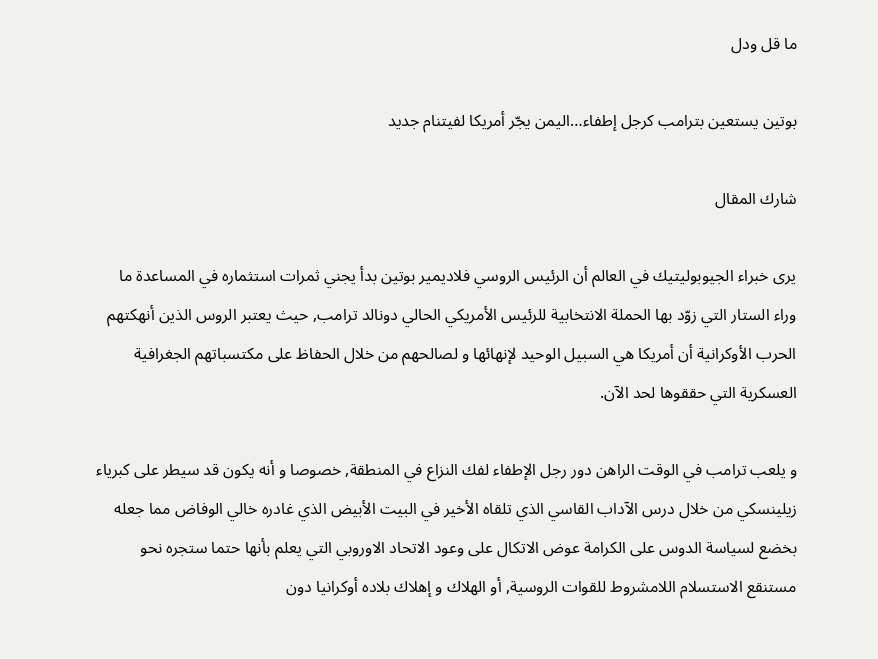ما قل ودل

بوتين يستعين بترامب كرجل إطفاء…اليمن يجّر أمريكا لفيتنام جديد

شارك المقال

يرى خبراء الجيوبوليتيك في العالم أن الرئيس الروسي فلاديمير بوتين بدأ يجني ثمرات استثماره في المساعدة ما وراء الستار التي زوّد بها الحملة الانتخابية للرئيس الأمريكي الحالي دونالد ترامب, حيث يعتبر الروس الذين أنهكتهم الحرب الأوكرانية أن أمريكا هي السبيل الوحيد لإنهائها و لصالحهم من خلال الحفاظ على مكتسباتهم الجغرافية العسكرية التي حققوها لحد الآن.

و يلعب ترامب في الوقت الراهن دور رجل الإطفاء لفك النزاع في المنطقة, خصوصا و أنه يكون قد سيطر على كبرياء زيلينسكي من خلال درس الآداب القاسي الذي تلقاه الأخير في البيت الأبيض الذي غادره خالي الوفاض مما جعله بخضع لسياسة الدوس على الكرامة عوض الاتكال على وعود الاتحاد الاوروبي التي يعلم بأنها حتما ستجره نحو مستنقع الاستسلام اللامشروط للقوات الروسية, أو الهلاك و إهلاك بلاده أوكرانيا دون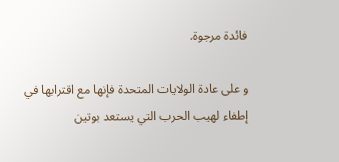فائدة مرجوة.

و على عادة الولايات المتحدة فإنها مع اقترابها في إطفاء لهيب الحرب التي يستعد بوتين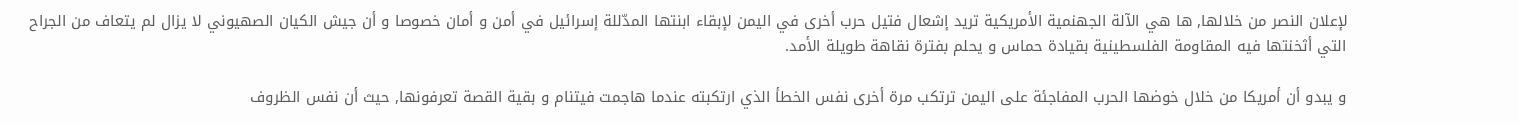لإعلان النصر من خلالها, ها هي الآلة الجهنمية الأمريكية تريد إشعال فتيل حرب أخرى في اليمن لإبقاء ابنتها المدّللة إسرائيل في أمن و أمان خصوصا و أن جيش الكيان الصهيوني لا يزال لم يتعاف من الجراح التي أثخنتها فيه المقاومة الفلسطينية بقيادة حماس و يحلم بفترة نقاهة طويلة الأمد.

و يبدو أن أمريكا من خلال خوضها الحرب المفاجئة على اليمن ترتكب مرة أخرى نفس الخطأ الذي ارتكبته عندما هاجمت فيتنام و بقية القصة تعرفونها, حيث أن نفس الظروف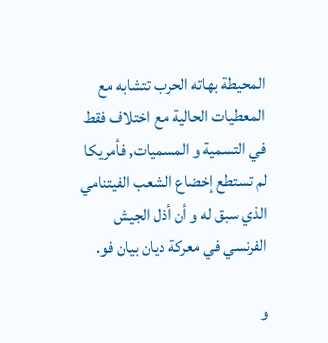المحيطة بهاته الحرب تتشابه مع المعطيات الحالية مع اختلاف فقط  في التسمية و المسميات, فأمريكا لم تستطع إخضاع الشعب الفيتنامي الذي سبق له و أن أذل الجيش الفرنسي في معركة ديان بيان فو.

و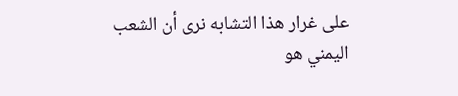على غرار هذا التشابه نرى أن الشعب اليمني هو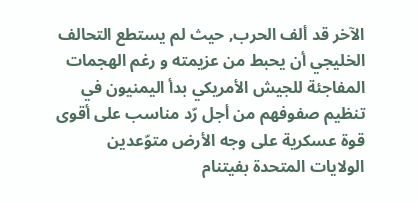الآخر قد ألف الحرب, حيث لم يستطع التحالف الخليجي أن يحبط من عزيمته و رغم الهجمات المفاجئة للجيش الأمريكي بدأ اليمنيون في تنظيم صفوفهم من أجل رّد مناسب على أقوى قوة عسكرية على وجه الأرض متوّعدين الولايات المتحدة بفيتنام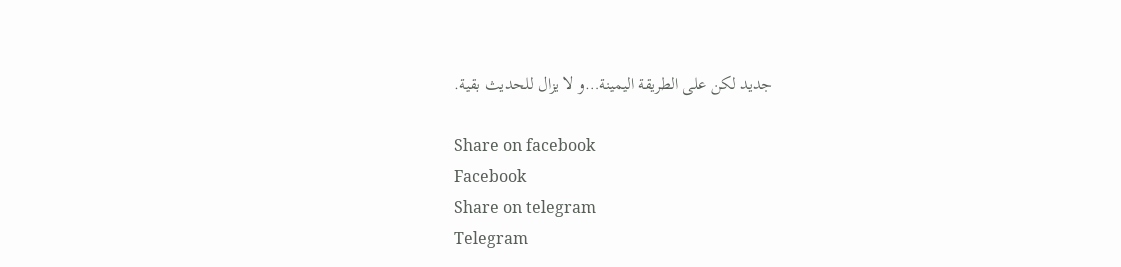جديد لكن على الطريقة اليمينة…و لا يزال للحديث بقية.

Share on facebook
Facebook
Share on telegram
Telegram